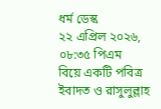ধর্ম ডেস্ক
২২ এপ্রিল ২০২৬, ০৮:৩৫ পিএম
বিয়ে একটি পবিত্র ইবাদত ও রাসুলুল্লাহ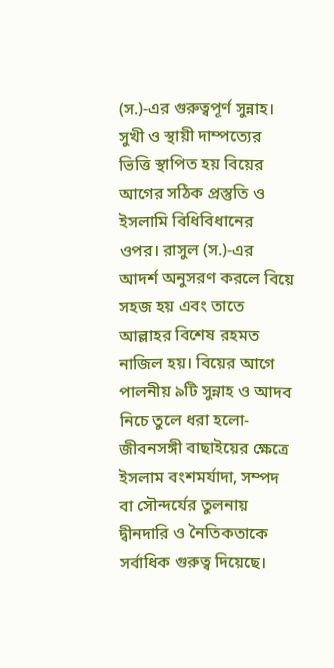(স.)-এর গুরুত্বপূর্ণ সুন্নাহ। সুখী ও স্থায়ী দাম্পত্যের ভিত্তি স্থাপিত হয় বিয়ের আগের সঠিক প্রস্তুতি ও ইসলামি বিধিবিধানের ওপর। রাসুল (স.)-এর আদর্শ অনুসরণ করলে বিয়ে সহজ হয় এবং তাতে আল্লাহর বিশেষ রহমত নাজিল হয়। বিয়ের আগে পালনীয় ৯টি সুন্নাহ ও আদব নিচে তুলে ধরা হলো-
জীবনসঙ্গী বাছাইয়ের ক্ষেত্রে ইসলাম বংশমর্যাদা, সম্পদ বা সৌন্দর্যের তুলনায় দ্বীনদারি ও নৈতিকতাকে সর্বাধিক গুরুত্ব দিয়েছে।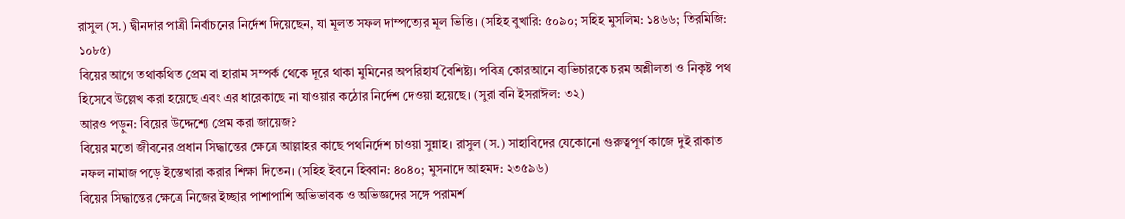রাসুল (স.) দ্বীনদার পাত্রী নির্বাচনের নির্দেশ দিয়েছেন, যা মূলত সফল দাম্পত্যের মূল ভিত্তি। (সহিহ বুখারি: ৫০৯০; সহিহ মুসলিম: ১৪৬৬; তিরমিজি: ১০৮৫)
বিয়ের আগে তথাকথিত প্রেম বা হারাম সম্পর্ক থেকে দূরে থাকা মুমিনের অপরিহার্য বৈশিষ্ট্য। পবিত্র কোরআনে ব্যভিচারকে চরম অশ্লীলতা ও নিকৃষ্ট পথ হিসেবে উল্লেখ করা হয়েছে এবং এর ধারেকাছে না যাওয়ার কঠোর নির্দেশ দেওয়া হয়েছে। (সুরা বনি ইসরাঈল: ৩২)
আরও পড়ুন: বিয়ের উদ্দেশ্যে প্রেম করা জায়েজ?
বিয়ের মতো জীবনের প্রধান সিদ্ধান্তের ক্ষেত্রে আল্লাহর কাছে পথনির্দেশ চাওয়া সুন্নাহ। রাসুল (স.) সাহাবিদের যেকোনো গুরুত্বপূর্ণ কাজে দুই রাকাত নফল নামাজ পড়ে ইস্তেখারা করার শিক্ষা দিতেন। (সহিহ ইবনে হিব্বান: ৪০৪০; মুসনাদে আহমদ: ২৩৫৯৬)
বিয়ের সিদ্ধান্তের ক্ষেত্রে নিজের ইচ্ছার পাশাপাশি অভিভাবক ও অভিজ্ঞদের সঙ্গে পরামর্শ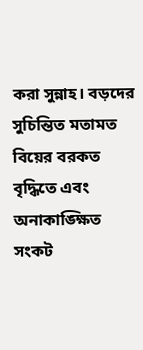করা সুন্নাহ। বড়দের সুচিন্তিত মতামত বিয়ের বরকত বৃদ্ধিতে এবং অনাকাঙ্ক্ষিত সংকট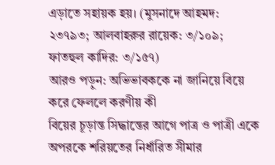এড়াতে সহায়ক হয়। (মুসনাদে আহমদ: ২৩৭৯৩; আলবাহরুর রায়েক: ৩/১০৯; ফাতহুল কাদির: ৩/১৫৭)
আরও পড়ুন: অভিভাবককে না জানিয়ে বিয়ে করে ফেললে করণীয় কী
বিয়ের চূড়ান্ত সিদ্ধান্তের আগে পাত্র ও পাত্রী একে অপরকে শরিয়তের নির্ধারিত সীমার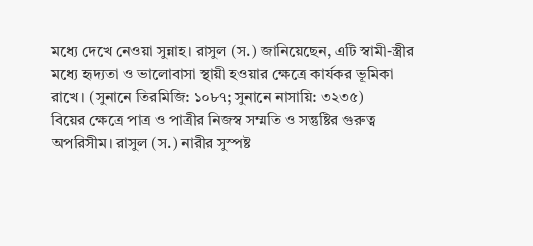মধ্যে দেখে নেওয়া সুন্নাহ। রাসুল (স.) জানিয়েছেন, এটি স্বামী-স্ত্রীর মধ্যে হৃদ্যতা ও ভালোবাসা স্থায়ী হওয়ার ক্ষেত্রে কার্যকর ভূমিকা রাখে। (সুনানে তিরমিজি: ১০৮৭; সুনানে নাসায়ি: ৩২৩৫)
বিয়ের ক্ষেত্রে পাত্র ও পাত্রীর নিজস্ব সম্মতি ও সন্তুষ্টির গুরুত্ব অপরিসীম। রাসুল (স.) নারীর সুস্পষ্ট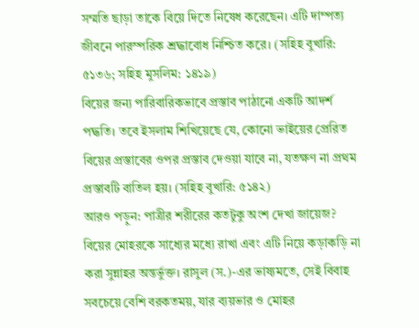সম্মতি ছাড়া তাকে বিয়ে দিতে নিষেধ করেছেন। এটি দাম্পত্য জীবনে পারস্পরিক শ্রদ্ধাবোধ নিশ্চিত করে। (সহিহ বুখারি: ৫১৩৬; সহিহ মুসলিম: ১৪১৯)
বিয়ের জন্য পারিবারিকভাবে প্রস্তাব পাঠানো একটি আদর্শ পদ্ধতি। তবে ইসলাম শিখিয়েছে যে, কোনো ভাইয়ের প্রেরিত বিয়ের প্রস্তাবের ওপর প্রস্তাব দেওয়া যাবে না, যতক্ষণ না প্রথম প্রস্তাবটি বাতিল হয়। (সহিহ বুখারি: ৫১৪২)
আরও পড়ুন: পাত্রীর শরীরের কতটুকু অংশ দেখা জায়েজ?
বিয়ের মোহরকে সাধ্যের মধ্যে রাখা এবং এটি নিয়ে কড়াকড়ি না করা সুন্নাহর অন্তর্ভুক্ত। রাসুল (স.)-এর ভাষ্যমতে, সেই বিবাহ সবচেয়ে বেশি বরকতময়, যার ব্যয়ভার ও মোহর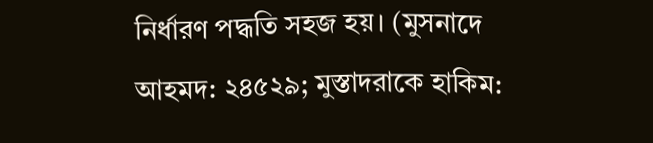নির্ধারণ পদ্ধতি সহজ হয়। (মুসনাদে আহমদ: ২৪৫২৯; মুস্তাদরাকে হাকিম: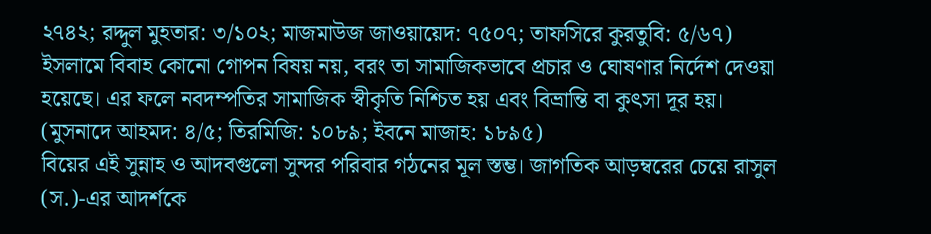২৭৪২; রদ্দুল মুহতার: ৩/১০২; মাজমাউজ জাওয়ায়েদ: ৭৫০৭; তাফসিরে কুরতুবি: ৫/৬৭)
ইসলামে বিবাহ কোনো গোপন বিষয় নয়, বরং তা সামাজিকভাবে প্রচার ও ঘোষণার নির্দেশ দেওয়া হয়েছে। এর ফলে নবদম্পতির সামাজিক স্বীকৃতি নিশ্চিত হয় এবং বিভ্রান্তি বা কুৎসা দূর হয়। (মুসনাদে আহমদ: ৪/৫; তিরমিজি: ১০৮৯; ইবনে মাজাহ: ১৮৯৫)
বিয়ের এই সুন্নাহ ও আদবগুলো সুন্দর পরিবার গঠনের মূল স্তম্ভ। জাগতিক আড়ম্বরের চেয়ে রাসুল (স.)-এর আদর্শকে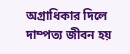অগ্রাধিকার দিলে দাম্পত্য জীবন হয়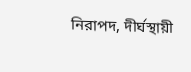নিরাপদ, দীর্ঘস্থায়ী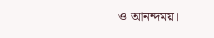ও আনন্দময়।